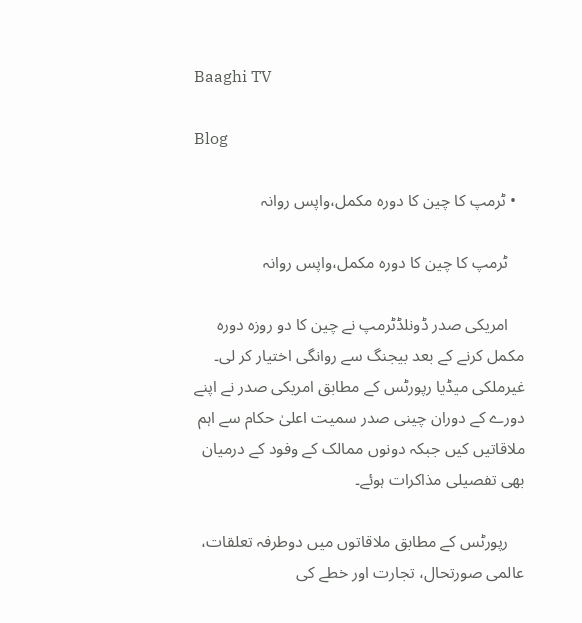Baaghi TV

Blog

  • ٹرمپ کا چین کا دورہ مکمل،واپس روانہ

    ٹرمپ کا چین کا دورہ مکمل،واپس روانہ

    امریکی صدر ڈونلڈٹرمپ نے چین کا دو روزہ دورہ مکمل کرنے کے بعد بیجنگ سے روانگی اختیار کر لی۔ غیرملکی میڈیا رپورٹس کے مطابق امریکی صدر نے اپنے دورے کے دوران چینی صدر سمیت اعلیٰ حکام سے اہم ملاقاتیں کیں جبکہ دونوں ممالک کے وفود کے درمیان بھی تفصیلی مذاکرات ہوئے۔

    رپورٹس کے مطابق ملاقاتوں میں دوطرفہ تعلقات، عالمی صورتحال، تجارت اور خطے کی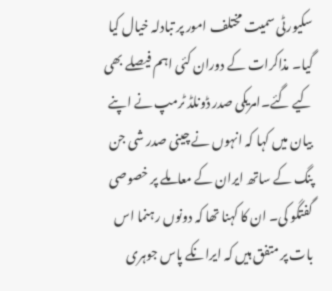سکیورٹی سمیت مختلف امور پر تبادلہ خیال کیا گیا۔ مذاکرات کے دوران کئی اہم فیصلے بھی کیے گئے۔امریکی صدر ڈونلڈ ٹرمپ نے اپنے بیان میں کہا کہ انہوں نے چینی صدر شی جن پنگ کے ساتھ ایران کے معاملے پر خصوصی گفتگو کی۔ ان کا کہنا تھا کہ دونوں رہنما اس بات پر متفق ہیں کہ ایرانکے پاس جوہری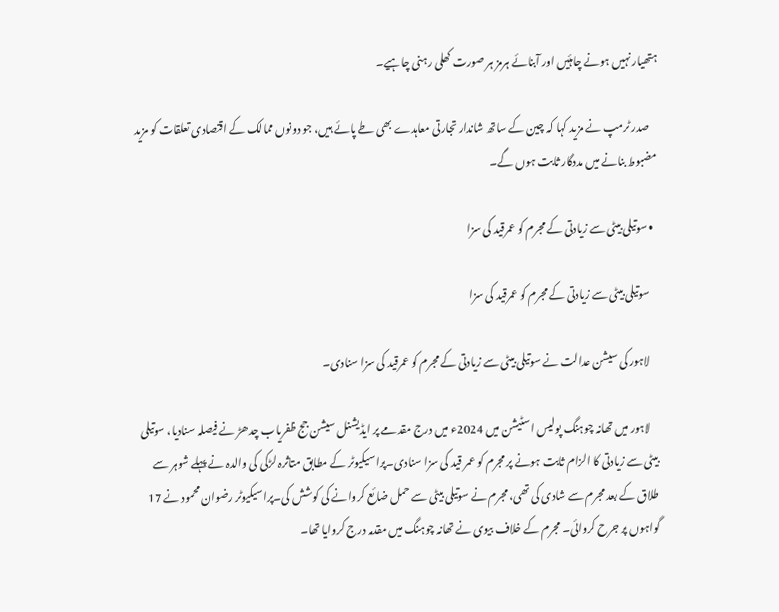ہتھیار نہیں ہونے چاہئیں اور آبنائے ہرمز ہر صورت کھلی رہنی چاہیے۔

    صدر ٹرمپ نے مزید کہا کہ چین کے ساتھ شاندار تجارتی معاہدے بھی طے پائے ہیں، جو دونوں ممالک کے اقتصادی تعلقات کو مزید مضبوط بنانے میں مددگار ثابت ہوں گے۔

  • سوتیلی بیٹی سے زیادتی کے مجرم کو عمرقید کی سزا

    سوتیلی بیٹی سے زیادتی کے مجرم کو عمرقید کی سزا

    لاہور کی سیشن عدالت نے سوتیلی بیٹی سے زیادتی کے مجرم کو عمرقید کی سزا سنادی۔

    لاہور میں تھانہ چوہنگ پولیس اسٹیشن میں 2024ء میں درج مقدمے پر ایڈیشنل سیشن جج ظفریاب چدھڑ نے فیصلہ سنادیا، سوتیلی بیٹی سے زیادتی کا الزام ثابت ہونے پر مجرم کو عمر قید کی سزا سنادی۔پراسیکیوٹر کے مطابق متاثرہ لڑکی کی والدہ نے پہلے شوہر سے طلاق کے بعد مجرم سے شادی کی تھی، مجرم نے سوتیلی بیٹی سے حمل ضائع کروانے کی کوشش کی۔پراسیکیوٹر رضوان محمود نے 17 گواہوں پر جرح کروائی۔ مجرم کے خلاف بیوی نے تھانہ چوہنگ میں مقدمہ درج کروایا تھا۔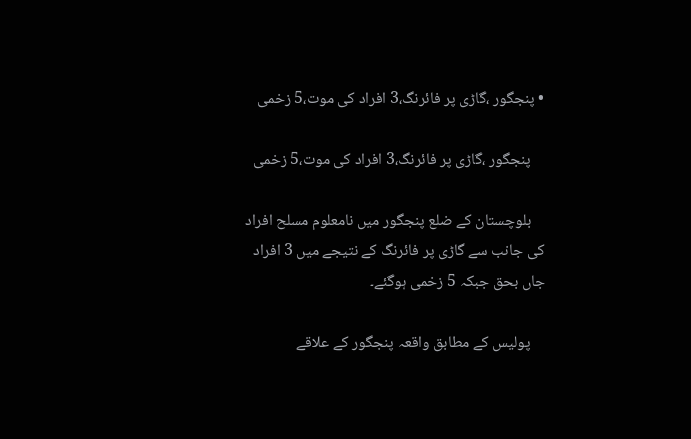• پنجگور ،گاڑی پر فائرنگ،3 افراد کی موت،5 زخمی

    پنجگور ،گاڑی پر فائرنگ،3 افراد کی موت،5 زخمی

    بلوچستان کے ضلع پنجگور میں نامعلوم مسلح افراد کی جانب سے گاڑی پر فائرنگ کے نتیجے میں 3 افراد جاں بحق جبکہ 5 زخمی ہوگئے۔

    پولیس کے مطابق واقعہ پنجگور کے علاقے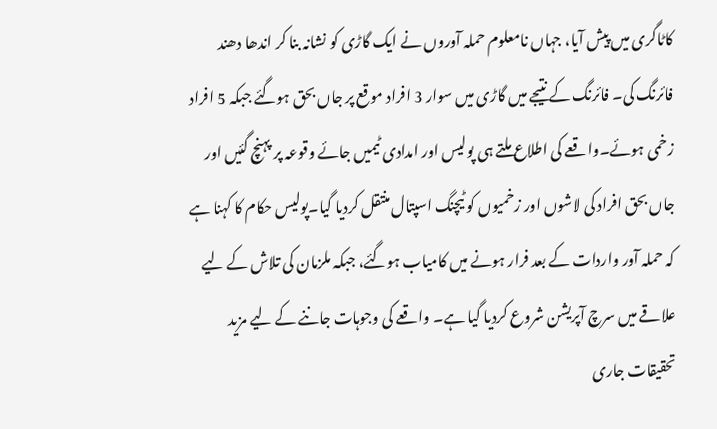کاٹاگری میں پیش آیا، جہاں نامعلوم حملہ آوروں نے ایک گاڑی کو نشانہ بنا کر اندھا دھند فائرنگ کی۔ فائرنگ کے نتیجے میں گاڑی میں سوار 3 افراد موقع پر جاں بحق ہوگئے جبکہ 5 افراد زخمی ہوئے۔واقعے کی اطلاع ملتے ہی پولیس اور امدادی ٹیمیں جائے وقوعہ پر پہنچ گئیں اور جاں بحق افراد کی لاشوں اور زخمیوں کو ٹیچنگ اسپتال منتقل کردیا گیا۔پولیس حکام کا کہنا ہے کہ حملہ آور واردات کے بعد فرار ہونے میں کامیاب ہوگئے، جبکہ ملزمان کی تلاش کے لیے علاقے میں سرچ آپریشن شروع کردیا گیا ہے۔ واقعے کی وجوہات جاننے کے لیے مزید تحقیقات جاری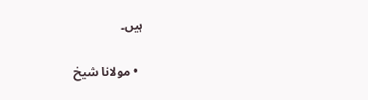ہیں۔

  • مولانا شیخ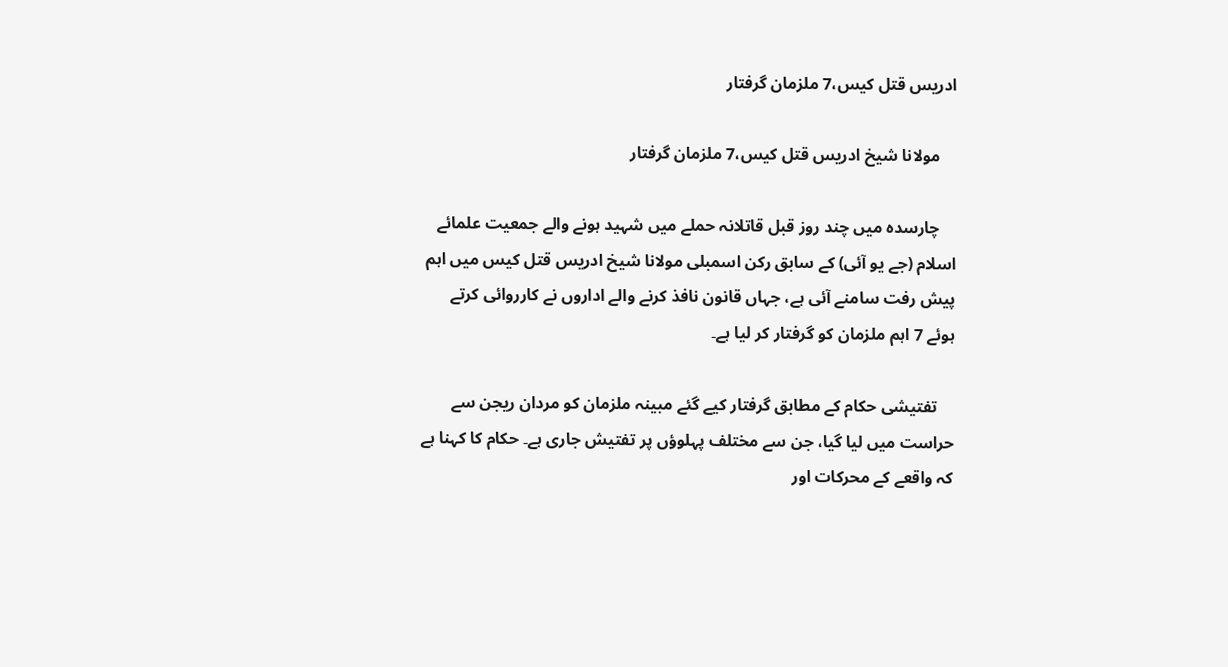ادریس قتل کیس،7 ملزمان گرفتار

    مولانا شیخ ادریس قتل کیس،7 ملزمان گرفتار

    چارسدہ میں چند روز قبل قاتلانہ حملے میں شہید ہونے والے جمعیت علمائے اسلام (جے یو آئی) کے سابق رکن اسمبلی مولانا شیخ ادریس قتل کیس میں اہم پیش رفت سامنے آئی ہے، جہاں قانون نافذ کرنے والے اداروں نے کارروائی کرتے ہوئے 7 اہم ملزمان کو گرفتار کر لیا ہے۔

    تفتیشی حکام کے مطابق گرفتار کیے گئے مبینہ ملزمان کو مردان ریجن سے حراست میں لیا گیا، جن سے مختلف پہلوؤں پر تفتیش جاری ہے۔ حکام کا کہنا ہے کہ واقعے کے محرکات اور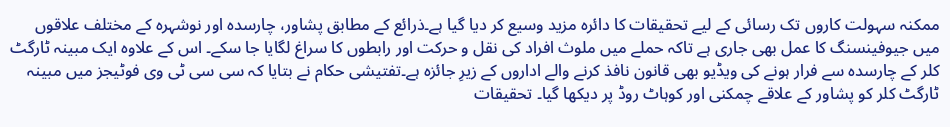ممکنہ سہولت کاروں تک رسائی کے لیے تحقیقات کا دائرہ مزید وسیع کر دیا گیا ہے۔ذرائع کے مطابق پشاور، چارسدہ اور نوشہرہ کے مختلف علاقوں میں جیوفینسنگ کا عمل بھی جاری ہے تاکہ حملے میں ملوث افراد کی نقل و حرکت اور رابطوں کا سراغ لگایا جا سکے۔ اس کے علاوہ ایک مبینہ ٹارگٹ کلر کے چارسدہ سے فرار ہونے کی ویڈیو بھی قانون نافذ کرنے والے اداروں کے زیرِ جائزہ ہے۔تفتیشی حکام نے بتایا کہ سی سی ٹی وی فوٹیجز میں مبینہ ٹارگٹ کلر کو پشاور کے علاقے چمکنی اور کوہاٹ روڈ پر دیکھا گیا۔ تحقیقات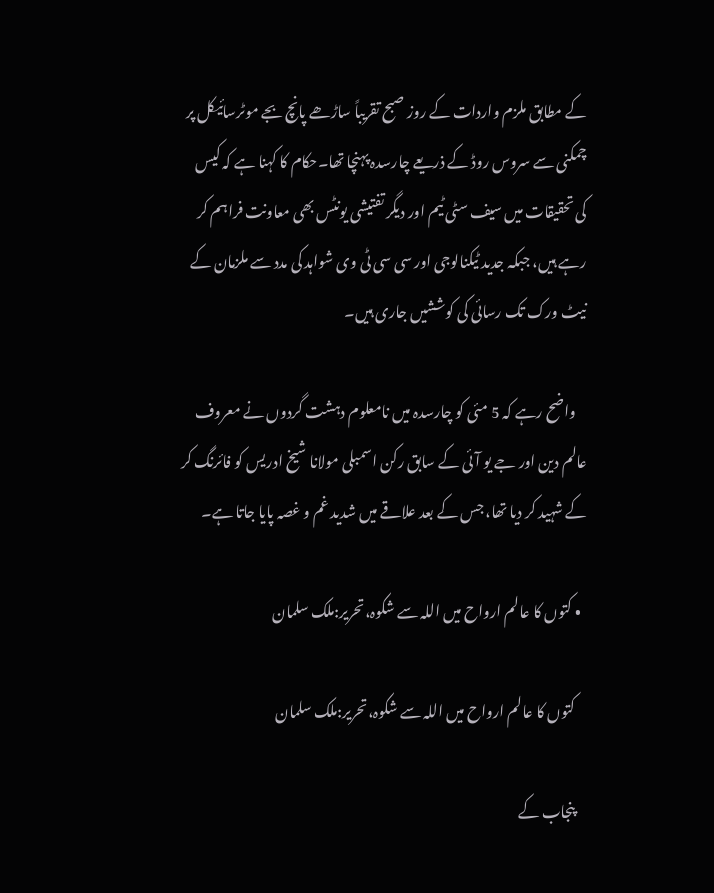کے مطابق ملزم واردات کے روز صبح تقریباً ساڑھے پانچ بجے موٹرسائیکل پر چمکنی سے سروس روڈ کے ذریعے چارسدہ پہنچا تھا۔حکام کا کہنا ہے کہ کیس کی تحقیقات میں سیف سٹی ٹیم اور دیگر تفتیشی یونٹس بھی معاونت فراہم کر رہے ہیں، جبکہ جدید ٹیکنالوجی اور سی سی ٹی وی شواہد کی مدد سے ملزمان کے نیٹ ورک تک رسائی کی کوششیں جاری ہیں۔

    واضح رہے کہ 5 مئی کو چارسدہ میں نامعلوم دہشت گردوں نے معروف عالم دین اور جے یو آئی کے سابق رکن اسمبلی مولانا شیخ ادریس کو فائرنگ کر کے شہید کر دیا تھا، جس کے بعد علاقے میں شدید غم و غصہ پایا جاتا ہے۔

  • کتوں کا عالم ارواح میں اللہ سے شکوہ،تحریر:ملک سلمان

    کتوں کا عالم ارواح میں اللہ سے شکوہ،تحریر:ملک سلمان

    پنجاب کے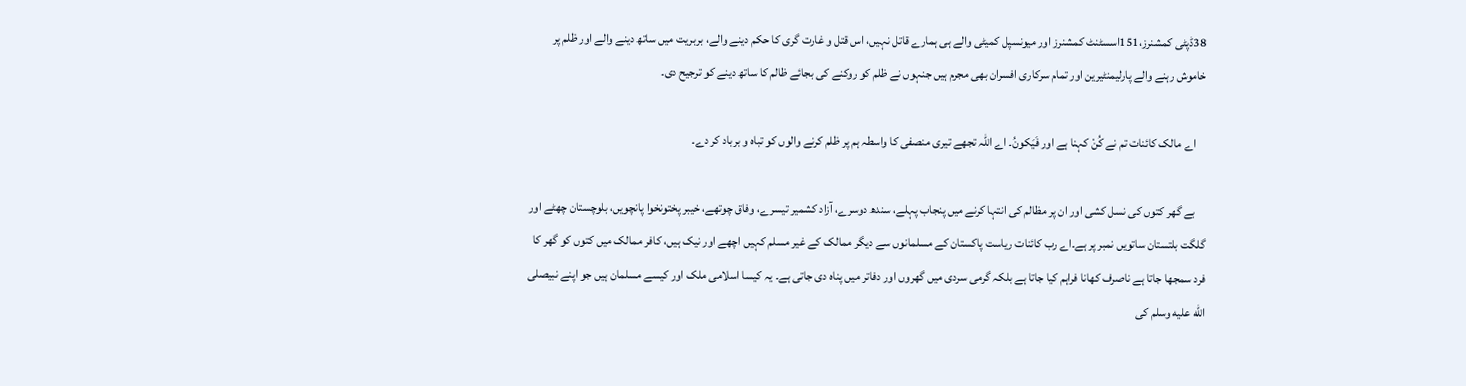38ڈپٹی کمشنرز،151اسسٹنٹ کمشنرز اور میونسپل کمیٹی والے ہی ہمارے قاتل نہیں، اس قتل و غارت گری کا حکم دینے والے، بربریت میں ساتھ دینے والے اور ظلم پر خاموش رہنے والے پارلیمنٹیرین اور تمام سرکاری افسران بھی مجرم ہیں جنہوں نے ظلم کو روکنے کی بجائے ظالم کا ساتھ دینے کو ترجیح دی۔

    اے مالک کائنات تم نے کُنْ کہنا ہے اور فَیَکونُ۔ اے اللہ تجھے تیری منصفی کا واسطہ ہم پر ظلم کرنے والوں کو تباہ و برباد کر دے۔

    بے گھر کتوں کی نسل کشی اور ان پر مظالم کی انتہا کرنے میں پنجاب پہلے، سندھ دوسرے، آزاد کشمیر تیسرے، وفاق چوتھے، خیبر پختونخوا پانچویں، بلوچستان چھٹے اور گلگت بلتستان ساتویں نمبر پر ہے۔اے رب کائنات ریاست پاکستان کے مسلمانوں سے دیگر ممالک کے غیر مسلم کہیں اچھے اور نیک ہیں، کافر ممالک میں کتوں کو گھر کا فرد سمجھا جاتا ہے ناصرف کھانا فراہم کیا جاتا ہے بلکہ گرمی سردی میں گھروں اور دفاتر میں پناہ دی جاتی ہے۔ یہ کیسا اسلامی ملک اور کیسے مسلمان ہیں جو اپنے نبیصلى الله عليه وسلم کی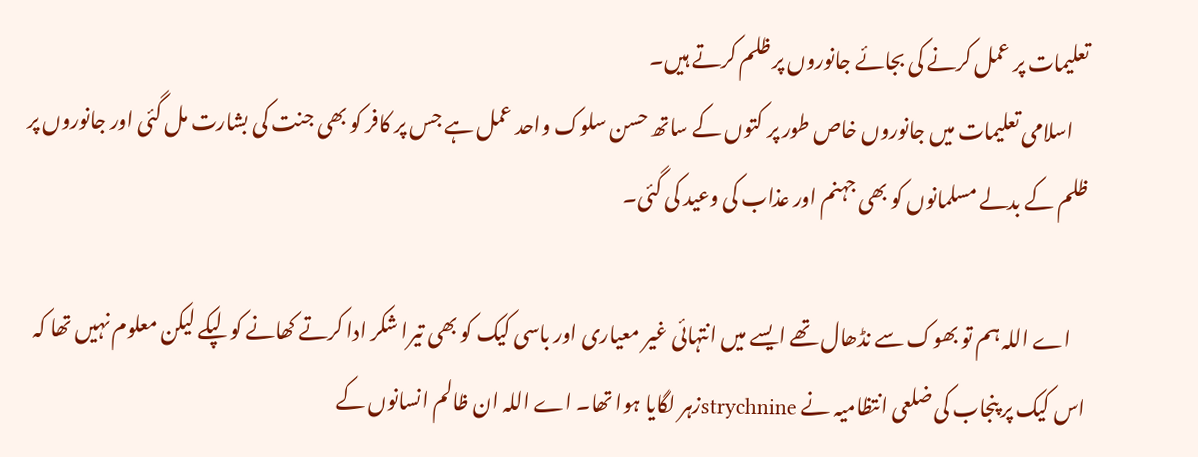تعلیمات پر عمل کرنے کی بجائے جانوروں پر ظلم کرتے ہیں۔
    اسلامی تعلیمات میں جانوروں خاص طور پر کتوں کے ساتھ حسن سلوک واحد عمل ہے جس پر کافر کو بھی جنت کی بشارت مل گئی اور جانوروں پر ظلم کے بدلے مسلمانوں کو بھی جہنم اور عذاب کی وعید کی گئی۔

    اے اللہ ہم تو بھوک سے نڈھال تھے ایسے میں انتہائی غیر معیاری اور باسی کیک کو بھی تیرا شکر ادا کرتے کھانے کو لپکے لیکن معلوم نہیں تھا کہ اس کیک پر پنجاب کی ضلعی انتظامیہ نے strychnineزہر لگایا ہوا تھا۔ اے اللہ ان ظالم انسانوں کے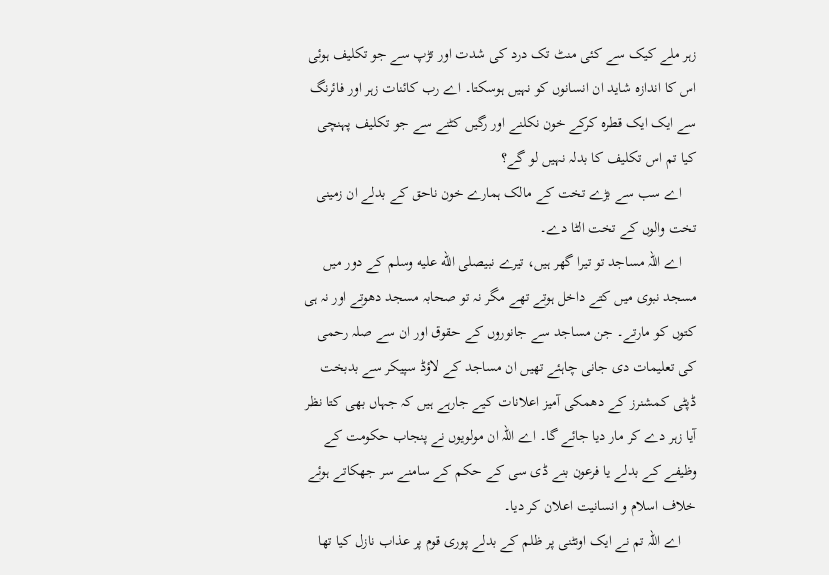زہر ملے کیک سے کئی منٹ تک درد کی شدت اور تڑپ سے جو تکلیف ہوئی اس کا اندازہ شاید ان انسانوں کو نہیں ہوسکتا۔ اے رب کائنات زہر اور فائرنگ سے ایک ایک قطرہ کرکے خون نکلنے اور رگیں کٹنے سے جو تکلیف پہنچی کیا تم اس تکلیف کا بدلہ نہیں لو گے؟
    اے سب سے بڑے تخت کے مالک ہمارے خون ناحق کے بدلے ان زمینی تخت والوں کے تخت الٹا دے۔
    اے اللہ مساجد تو تیرا گھر ہیں، تیرے نبیصلى الله عليه وسلم کے دور میں مسجد نبوی میں کتے داخل ہوتے تھے مگر نہ تو صحابہ مسجد دھوتے اور نہ ہی کتوں کو مارتے۔ جن مساجد سے جانوروں کے حقوق اور ان سے صلہ رحمی کی تعلیمات دی جانی چاہئے تھیں ان مساجد کے لاؤڈ سپیکر سے بدبخت ڈپٹی کمشنرز کے دھمکی آمیز اعلانات کیے جارہے ہیں کہ جہاں بھی کتا نظر آیا زہر دے کر مار دیا جائے گا۔ اے اللہ ان مولویوں نے پنجاب حکومت کے وظیفے کے بدلے یا فرعون بنے ڈی سی کے حکم کے سامنے سر جھکاتے ہوئے خلاف اسلام و انسانیت اعلان کر دیا۔
    اے اللہ تم نے ایک اونٹنی پر ظلم کے بدلے پوری قوم پر عذاب نازل کیا تھا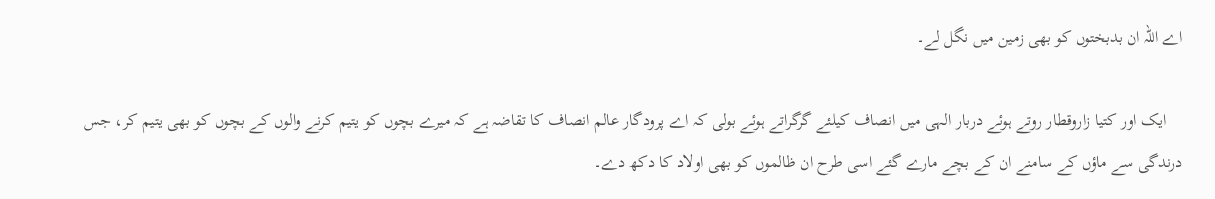اے اللہ ان بدبختوں کو بھی زمین میں نگل لے۔

    ایک اور کتیا زاروقطار روتے ہوئے دربار الہی میں انصاف کیلئے گرگراتے ہوئے بولی کہ اے پرودگار عالم انصاف کا تقاضہ ہے کہ میرے بچوں کو یتیم کرنے والوں کے بچوں کو بھی یتیم کر، جس درندگی سے ماؤں کے سامنے ان کے بچے مارے گئے اسی طرح ان ظالموں کو بھی اولاد کا دکھ دے۔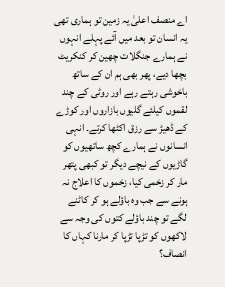اے منصف اعلیٰ یہ زمین تو ہماری تھی یہ انسان تو بعد میں آئے پہلے انہوں نے ہمارے جنگلات چھین کر کنکریٹ بچھا دیے، پھر بھی ہم ان کے ساتھ باخوشی رہتے رہے اور روٹی کے چند لقموں کیلئے گلیوں بازاروں اور کوڑے کے ڈھیڑ سے رزق اکٹھا کرتے۔ انہی انسانوں نے ہمارے کچھ ساتھیوں کو گاڑیوں کے نیچے دیگر تو کبھی پتھر مار کر زخمی کیا، زخموں کا اعلاج نہ ہونے سے جب وہ باؤلے ہو کر کاٹنے لگے تو چند باؤلے کتوں کی وجہ سے لاکھوں کو تڑپا تڑپا کر مارنا کہاں کا انصاف؟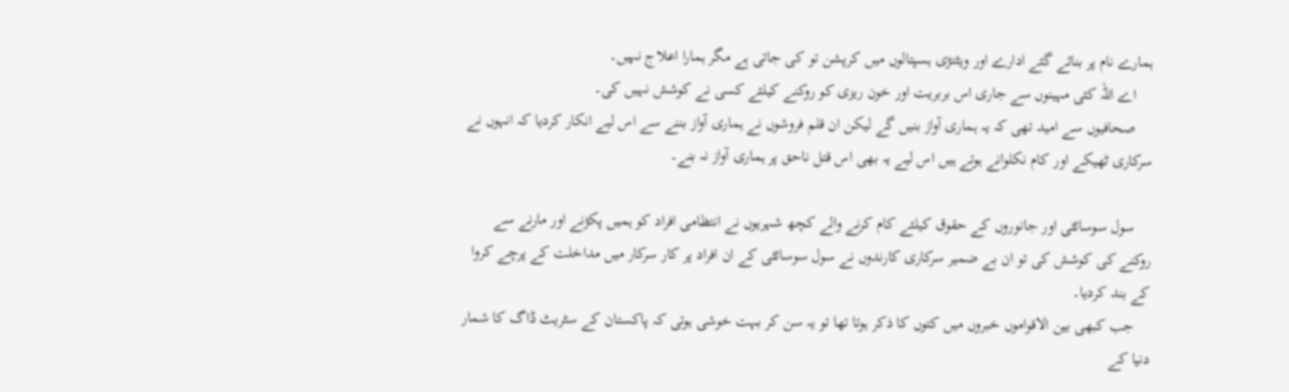ہمارے نام پر بنائے گئے ادارے اور ویٹنڑی ہسپتالوں میں کرپشن تو کی جاتی ہے مگر ہمارا اعلاج نہیں۔
    اے اللہ کئی مہینوں سے جاری اس بربریت اور خون ریزی کو روکنے کیلئے کسی نے کوشش نہیں کی۔
    صحافیوں سے امید تھی کہ یہ ہماری آواز بنیں گے لیکن ان قلم فروشوں نے ہماری آواز بننے سے اس لیے انکار کردیا کہ انہوں نے سرکاری ٹھیکے اور کام نکلوانے ہوتے ہیں اس لیے یہ بھی اس قتل ناحق پر ہماری آواز نہ بنے۔

    سول سوسائٹی اور جانوروں کے حقوق کیلئے کام کرنے والے کچھ شہریوں نے انتظامی افراد کو ہمیں پکڑنے اور مارنے سے روکنے کی کوشش کی تو ان بے ضمیر سرکاری کارندوں نے سول سوسائٹی کے ان افراد پر کار سرکار میں مداخلت کے پرچے کروا کے بند کردیا۔
    جب کبھی بین الاقواموں خبروں میں کتوں کا ذکر ہوتا تھا تو یہ سن کر بہت خوشی ہوتی کہ پاکستان کے سٹریٹ ڈاگ کا شمار دنیا کے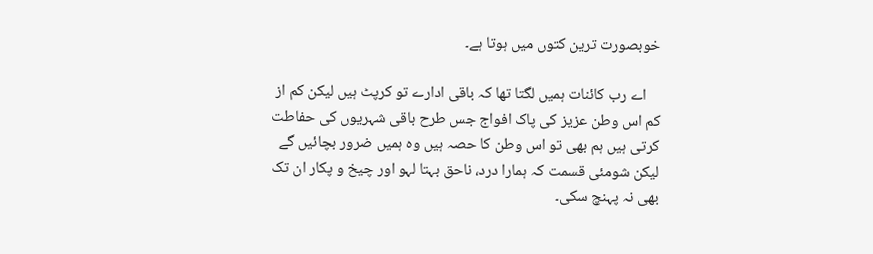خوبصورت ترین کتوں میں ہوتا ہے۔

    اے رب کائنات ہمیں لگتا تھا کہ باقی ادارے تو کرپٹ ہیں لیکن کم از کم اس وطن عزیز کی پاک افواج جس طرح باقی شہریوں کی حفاطت کرتی ہیں ہم بھی تو اس وطن کا حصہ ہیں وہ ہمیں ضرور بچائیں گے لیکن شومئی قسمت کہ ہمارا درد، ناحق بہتا لہو اور چیخ و پکار ان تک بھی نہ پہنچ سکی۔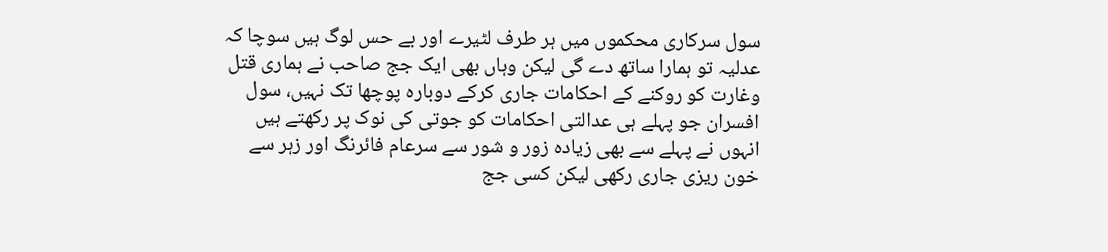سول سرکاری محکموں میں ہر طرف لٹیرے اور بے حس لوگ ہیں سوچا کہ عدلیہ تو ہمارا ساتھ دے گی لیکن وہاں بھی ایک جج صاحب نے ہماری قتل وغارت کو روکنے کے احکامات جاری کرکے دوبارہ پوچھا تک نہیں، سول افسران جو پہلے ہی عدالتی احکامات کو جوتی کی نوک پر رکھتے ہیں انہوں نے پہلے سے بھی زیادہ زور و شور سے سرعام فائرنگ اور زہر سے خون ریزی جاری رکھی لیکن کسی جج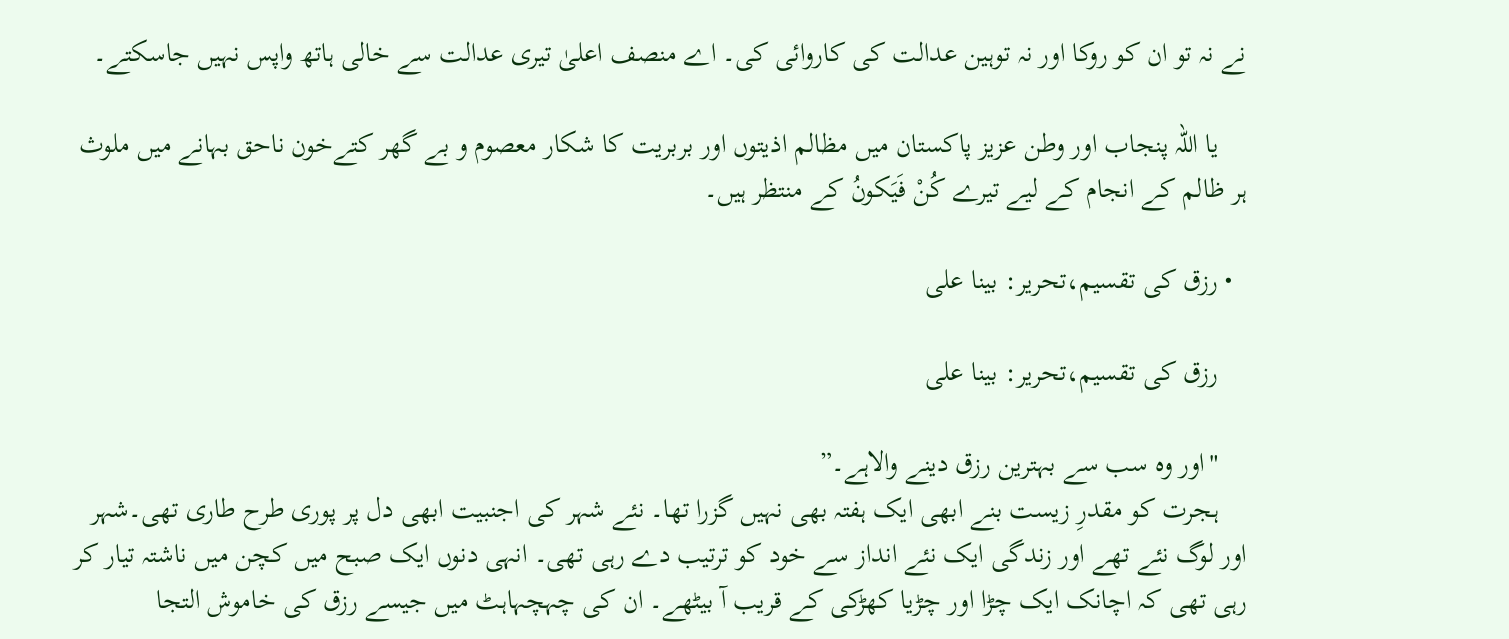نے نہ تو ان کو روکا اور نہ توہین عدالت کی کاروائی کی۔ اے منصف اعلیٰ تیری عدالت سے خالی ہاتھ واپس نہیں جاسکتے۔

    یا اللہ پنجاب اور وطن عزیز پاکستان میں مظالم اذیتوں اور بربریت کا شکار معصوم و بے گھر کتےخون ناحق بہانے میں ملوث ہر ظالم کے انجام کے لیے تیرے کُنْ فَیَکونُ کے منتظر ہیں۔

  • رزق کی تقسیم،تحریر: بینا علی

    رزق کی تقسیم،تحریر: بینا علی

    "اور وہ سب سے بہترین رزق دینے والاہے۔”
    ہجرت کو مقدرِ زیست بنے ابھی ایک ہفتہ بھی نہیں گزرا تھا۔ نئے شہر کی اجنبیت ابھی دل پر پوری طرح طاری تھی۔شہر اور لوگ نئے تھے اور زندگی ایک نئے انداز سے خود کو ترتیب دے رہی تھی۔ انہی دنوں ایک صبح میں کچن میں ناشتہ تیار کر رہی تھی کہ اچانک ایک چڑا اور چڑیا کھڑکی کے قریب آ بیٹھے۔ ان کی چہچہاہٹ میں جیسے رزق کی خاموش التجا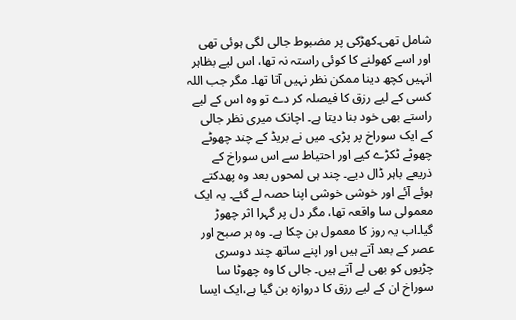شامل تھی۔کھڑکی پر مضبوط جالی لگی ہوئی تھی اور اسے کھولنے کا کوئی راستہ نہ تھا، اس لیے بظاہر انہیں کچھ دینا ممکن نظر نہیں آتا تھا۔ مگر جب اللہ کسی کے لیے رزق کا فیصلہ کر دے تو وہ اس کے لیے راستے بھی خود بنا دیتا ہے۔ اچانک میری نظر جالی کے ایک سوراخ پر پڑی۔ میں نے بریڈ کے چند چھوٹے چھوٹے ٹکڑے کیے اور احتیاط سے اس سوراخ کے ذریعے باہر ڈال دیے۔ چند ہی لمحوں بعد وہ پھدکتے ہوئے آئے اور خوشی خوشی اپنا حصہ لے گئے۔ یہ ایک معمولی سا واقعہ تھا، مگر دل پر گہرا اثر چھوڑ گیا۔اب یہ روز کا معمول بن چکا ہے۔ وہ ہر صبح اور عصر کے بعد آتے ہیں اور اپنے ساتھ چند دوسری چڑیوں کو بھی لے آتے ہیں۔ جالی کا وہ چھوٹا سا سوراخ ان کے لیے رزق کا دروازہ بن گیا ہے،ایک ایسا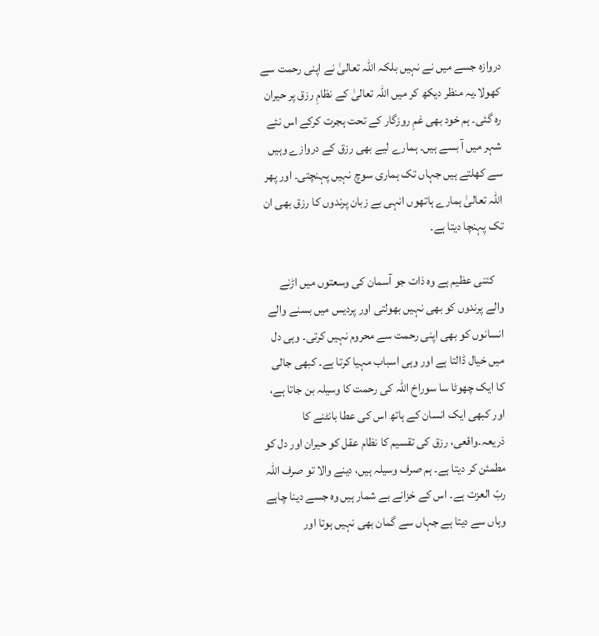دروازہ جسے میں نے نہیں بلکہ اللہ تعالیٰ نے اپنی رحمت سے کھولا۔یہ منظر دیکھ کر میں اللہ تعالیٰ کے نظامِ رزق پر حیران رہ گئی۔ ہم خود بھی غمِ روزگار کے تحت ہجرت کرکے اس نئے شہر میں آ بسے ہیں۔ ہمارے لیے بھی رزق کے دروازے وہیں سے کھلتے ہیں جہاں تک ہماری سوچ نہیں پہنچتی۔ اور پھر اللہ تعالیٰ ہمارے ہاتھوں انہی بے زبان پرندوں کا رزق بھی ان تک پہنچا دیتا ہے۔

    کتنی عظیم ہے وہ ذات جو آسمان کی وسعتوں میں اڑنے والے پرندوں کو بھی نہیں بھولتی اور پردیس میں بسنے والے انسانوں کو بھی اپنی رحمت سے محروم نہیں کرتی۔ وہی دل میں خیال ڈالتا ہے اور وہی اسباب مہیا کرتا ہے۔ کبھی جالی کا ایک چھوٹا سا سوراخ اللہ کی رحمت کا وسیلہ بن جاتا ہے، اور کبھی ایک انسان کے ہاتھ اس کی عطا بانٹنے کا ذریعہ۔واقعی، رزق کی تقسیم کا نظام عقل کو حیران اور دل کو مطمئن کر دیتا ہے۔ ہم صرف وسیلہ ہیں، دینے والا تو صرف اللہ ربّ العزت ہے۔ اس کے خزانے بے شمار ہیں وہ جسے دینا چاہے وہاں سے دیتا ہے جہاں سے گمان بھی نہیں ہوتا اور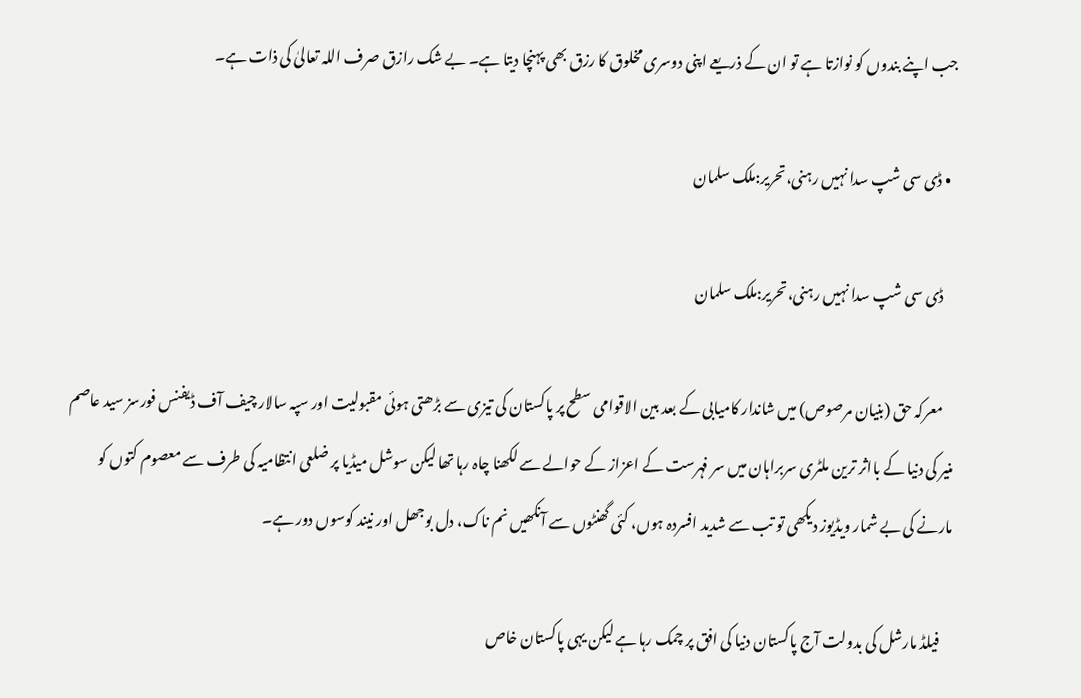جب اپنے بندوں کو نوازتا ہے تو ان کے ذریعے اپنی دوسری مخلوق کا رزق بھی پہنچا دیتا ہے۔ بے شک رازق صرف اللہ تعالیٰ کی ذات ہے۔

  • ڈی سی شپ سدا نہیں رہنی،تحریر:ملک سلمان

    ڈی سی شپ سدا نہیں رہنی،تحریر:ملک سلمان

    معرکہ حق (بنیان مرصوص) میں شاندار کامیابی کے بعد بین الاقوامی سطح پر پاکستان کی تیزی سے بڑھتی ہوئی مقبولیت اور سپہ سالار چیف آف ڈیفنس فورسز سید عاصم منیر کی دنیا کے بااثر ترین ملٹری سربراہان میں سر فہرست کے اعزاز کے حوالے سے لکھنا چاہ رہا تھا لیکن سوشل میڈیا پر ضلعی انتظامیہ کی طرف سے معصوم کتوں کو مارنے کی بے شمار ویڈیوز دیکھی تو تب سے شدید افسردہ ہوں، کئی گھنٹوں سے آنکھیں نم ناک، دل بوجھل اور نیند کوسوں دور ہے۔

    فیلڈ مارشل کی بدولت آج پاکستان دنیا کی افق پر چمک رہا ہے لیکن یہی پاکستان خاص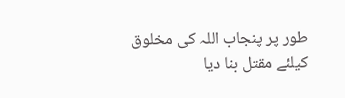طور پر پنجاب اللہ کی مخلوق کیلئے مقتل بنا دیا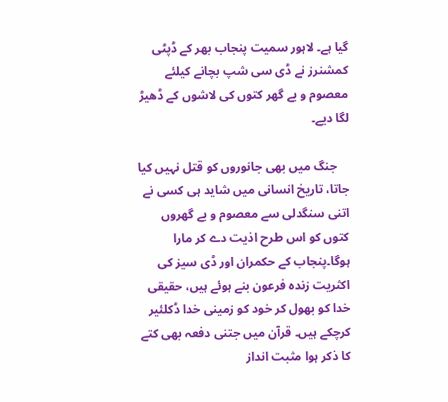گیا ہے۔ لاہور سمیت پنجاب بھر کے ڈپٹی کمشنرز نے ڈی سی شپ بچانے کیلئے معصوم و بے گھر کتوں کی لاشوں کے ڈھیڑ لگا دیے۔

    جنگ میں بھی جانوروں کو قتل نہیں کیا جاتا، تاریخ انسانی میں شاید ہی کسی نے اتنی سنگدلی سے معصوم و بے گھروں کتوں کو اس طرح اذیت دے کر مارا ہوگا۔پنجاب کے حکمران اور ڈی سیز کی اکثریت زندہ فرعون بنے ہوئے ہیں، حقیقی خدا کو بھول کر خود کو زمینی خدا ڈکلئیر کرچکے ہیں۔ قرآن میں جتنی دفعہ بھی کتے کا ذکر ہوا مثبت انداز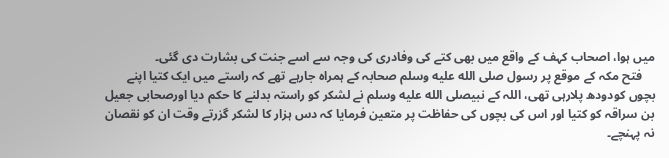میں ہوا، اصحاب کہف کے واقع میں بھی کتے کی وفادری کی وجہ سے اسے جنت کی بشارت دی گئی۔
    فتح مکہ کے موقع پر رسول صلى الله عليه وسلم صحابہ کے ہمراہ جارہے تھے کہ راستے میں ایک کتیا اپنے بچوں کودودھ پلارہی تھی، اللہ کے نبیصلى الله عليه وسلم نے لشکر کو راستہ بدلنے کا حکم دیا اورصحابی جعیل بن سراقہ کو کتیا اور اس کی بچوں کی حفاظت پر متعین فرمایا کہ دس ہزار کا لشکر گزرتے وقت ان کو نقصان نہ پہنچے۔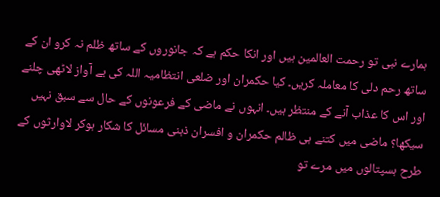ہمارے نبی تو رحمت العالمین ہیں اور انکا حکم ہے کہ جانوروں کے ساتھ ظلم نہ کرو ان کے ساتھ رحم دلی کا معاملہ کریں۔ کیا حکمران اور ضلعی انتظامیہ اللہ کی بے آواز لاٹھی چلنے اور اس کا عذاب آنے کے منتظر ہیں۔ انہوں نے ماضی کے فرعونوں کے حال سے سبق نہیں سیکھا؟ ماضی میں کتنے ہی ظالم حکمران و افسران ذہنی مسائل کا شکار ہوکر لاوارثوں کے طرح ہسپتالوں میں مرے تو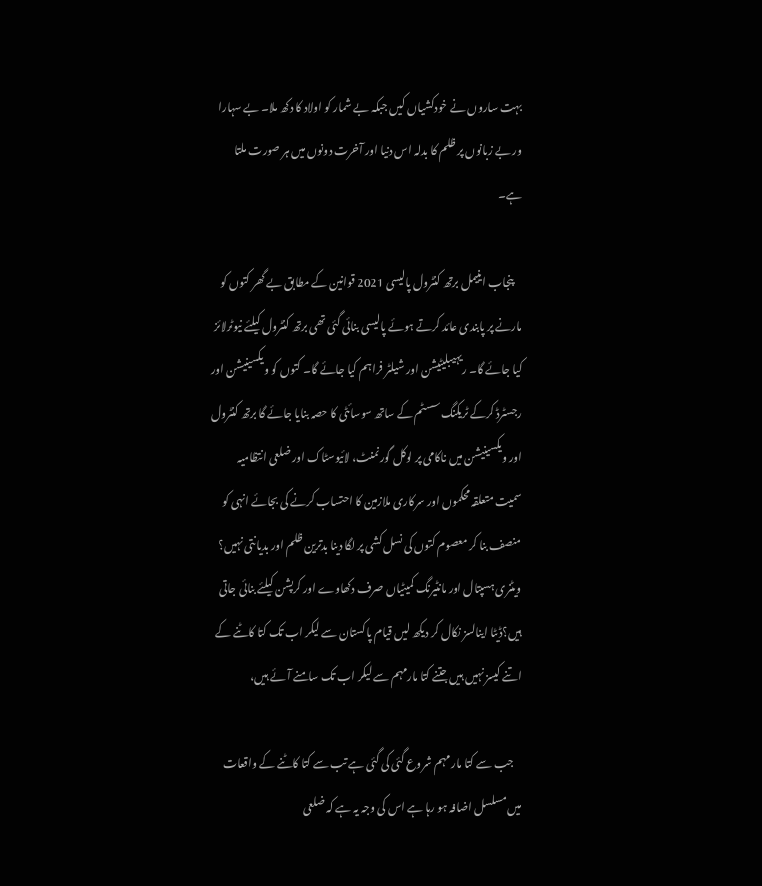بہت ساروں نے خودکشیاں کیں جبکہ بے شمار کو اولاد کا دکھ ملا۔ بے سہارا ور بے زبانوں پر ظلم کا بدلہ اس دنیا اور آخرت دونوں میں ہر صورت ملتا ہے۔

    پنجاب اینیمل برتھ کنٹرول پالیسی 2021 قوانین کے مطابق بے گھر کتوں کو مارنے پر پابندی عائد کرتے ہوئے پالیسی بنائی گئی تھی برتھ کنٹرول کیلئے نیوٹرلائز کیا جائے گا۔ ریہیبلیٹیشن اور شیلٹر فراہم کیا جائے گا۔ کتوں کو ویکسینیشن اور رجسٹرڈ کرکے ٹریکنگ سسٹم کے ساتھ سوسائٹی کا حصہ بنایا جائے گا برتھ کنٹرول اور ویکسینیشن میں ناکامی پر لوکل گورنمنٹ، لائیوسٹاک اور ضلعی انتظامیہ سمیت متعلقہ محکموں اور سرکاری ملازمین کا احتساب کرنے کی بجائے انہی کو منصف بنا کر معصوم کتوں کی نسل کشی پر لگا دینا بدترین ظلم اور بدیانتی نہیں؟ ویٹنری ہسپتال اور مانٹیرنگ کمیٹیاں صرف دکھاوے اور کرپشن کیلئے بنائی جاتی ہیں؟ڈیٹا اینالسز نکال کر دیکھ لیں قیام پاکستان سے لیکر اب تک کتا کاٹنے کے اتنے کیسز نہیں ہیں جتنے کتا مارمہم سے لیکر اب تک سامنے آئے ہیں،

    جب سے کتا مار مہم شروع گئی کی گئی ہے تب سے کتا کاٹنے کے واقعات میں مسلسل اضافہ ہو رہا ہے اس کی وجہ یہ ہے کہ ضلعی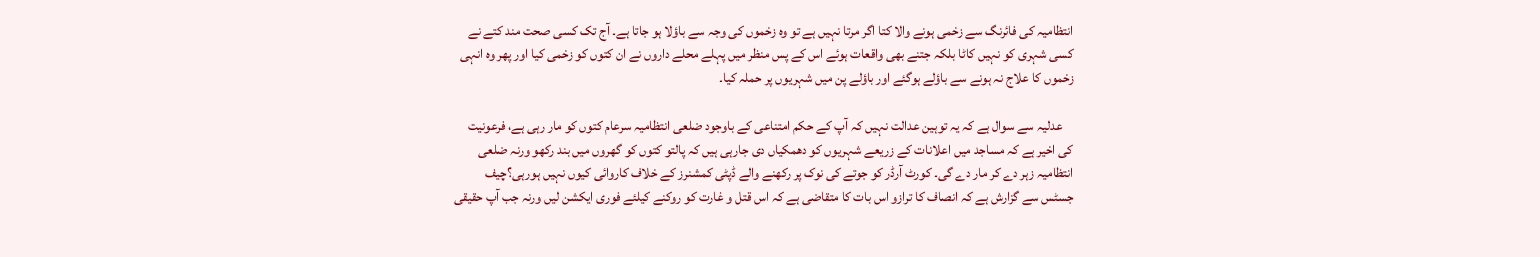انتظامیہ کی فائرنگ سے زخمی ہونے والا کتا اگر مرتا نہیں ہے تو وہ زخموں کی وجہ سے باؤلا ہو جاتا ہے۔ آج تک کسی صحت مند کتے نے کسی شہری کو نہیں کاٹا بلکہ جتنے بھی واقعات ہوئے اس کے پس منظر میں پہلے محلے داروں نے ان کتوں کو زخمی کیا اور پھر وہ انہی زخموں کا علاج نہ ہونے سے باؤلے ہوگئے اور باؤلے پن میں شہریوں پر حملہ کیا۔

    عدلیہ سے سوال ہے کہ یہ توہین عدالت نہیں کہ آپ کے حکم امتناعی کے باوجود ضلعی انتظامیہ سرعام کتوں کو مار رہی ہے، فرعونیت کی اخیر ہے کہ مساجد میں اعلانات کے زریعے شہریوں کو دھمکیاں دی جارہی ہیں کہ پالتو کتوں کو گھروں میں بند رکھو ورنہ ضلعی انتظامیہ زہر دے کر مار دے گی۔ کورٹ آرڈر کو جوتے کی نوک پر رکھنے والے ڈپٹی کمشنرز کے خلاف کاروائی کیوں نہیں ہورہی؟چیف جسٹس سے گزارش ہے کہ انصاف کا ترازو اس بات کا متقاضی ہے کہ اس قتل و غارت کو روکنے کیلئے فوری ایکشن لیں ورنہ جب آپ حقیقی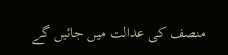منصف کی عدالت میں جائیں گے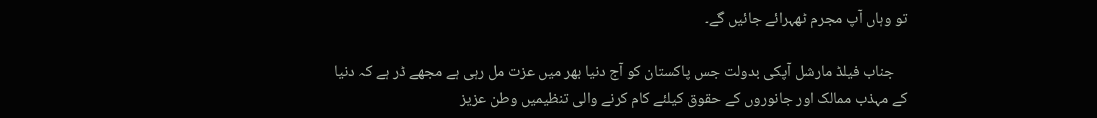تو وہاں آپ مجرم ٹھہرائے جائیں گے۔

    جناب فیلڈ مارشل آپکی بدولت جس پاکستان کو آج دنیا بھر میں عزت مل رہی ہے مجھے ڈر ہے کہ دنیا کے مہذب ممالک اور جانوروں کے حقوق کیلئے کام کرنے والی تنظیمیں وطن عزیز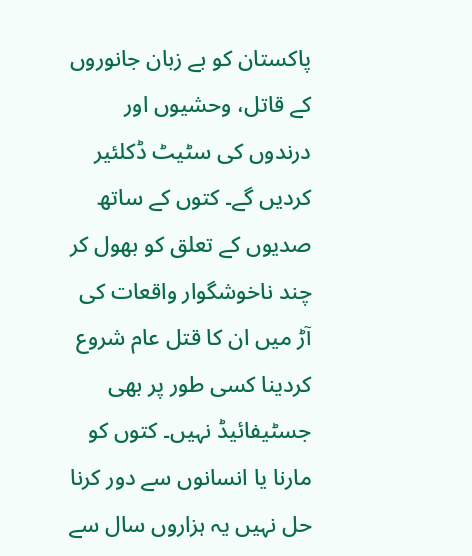پاکستان کو بے زبان جانوروں کے قاتل، وحشیوں اور درندوں کی سٹیٹ ڈکلئیر کردیں گے۔ کتوں کے ساتھ صدیوں کے تعلق کو بھول کر چند ناخوشگوار واقعات کی آڑ میں ان کا قتل عام شروع کردینا کسی طور پر بھی جسٹیفائیڈ نہیں۔ کتوں کو مارنا یا انسانوں سے دور کرنا حل نہیں یہ ہزاروں سال سے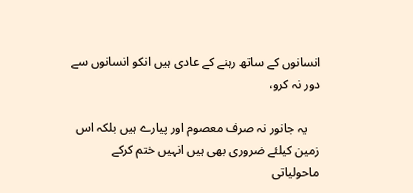انسانوں کے ساتھ رہنے کے عادی ہیں انکو انسانوں سے دور نہ کرو،

    یہ جانور نہ صرف معصوم اور پیارے ہیں بلکہ اس زمین کیلئے ضروری بھی ہیں انہیں ختم کرکے ماحولیاتی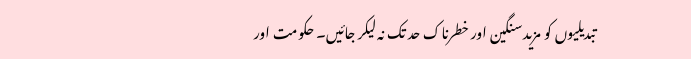تبدیلیوں کو مزید سنگین اور خطرناک حد تک نہ لیکر جائیں۔ حکومت اور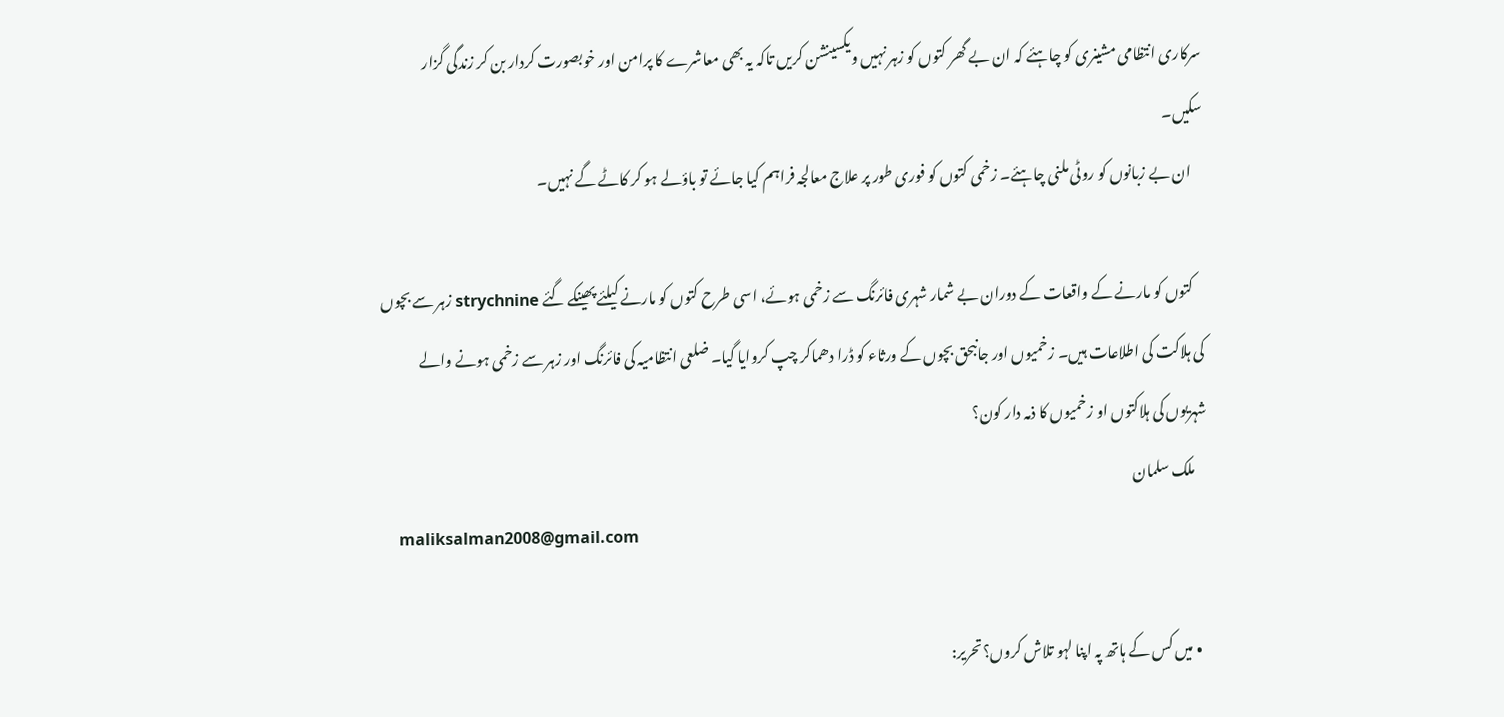سرکاری انتظامی مشینری کو چاہئے کہ ان بے گھر کتوں کو زہر نہیں ویکسینشن کریں تاکہ یہ بھی معاشرے کا پرامن اور خوبصورت کردار بن کر زندگی گزار سکیں۔
    ان بے زبانوں کو روٹی ملنی چاہئے۔ زخمی کتوں کو فوری طور پر علاج معالجہ فراہم کیا جائے تو باؤلے ہو کر کاٹے گے نہیں۔

    کتوں کو مارنے کے واقعات کے دوران بے شمار شہری فائرنگ سے زخمی ہوئے، اسی طرح کتوں کو مارنے کیلئے پھینکے گئے strychnine زہر سے بچوں کی ہلاکت کی اطلاعات ہیں۔ زخمیوں اور جانبحق بچوں کے ورثاء کو ڈرا دھماکر چپ کروایا گیا۔ ضلعی انتظامیہ کی فائرنگ اور زہر سے زخمی ہونے والے شہریوں کی ہلاکتوں او زخمیوں کا ذمہ دار کون؟
    ملک سلمان
    maliksalman2008@gmail.com

  • میں کس کے ہاتھ پہ اپنا لہو تلاش کروں؟تحریر: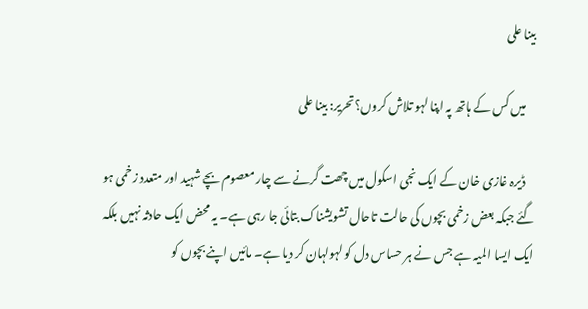بینا علی

    میں کس کے ہاتھ پہ اپنا لہو تلاش کروں؟تحریر: بینا علی

    ڈیرہ غازی خان کے ایک نجی اسکول میں چھت گرنے سے چار معصوم بچے شہید اور متعدد زخمی ہو گئے جبکہ بعض زخمی بچوں کی حالت تاحال تشویشناک بتائی جا رہی ہے۔ یہ محض ایک حادثہ نہیں بلکہ ایک ایسا المیہ ہے جس نے ہر حساس دل کو لہولہان کر دیا ہے۔ مائیں اپنے بچوں کو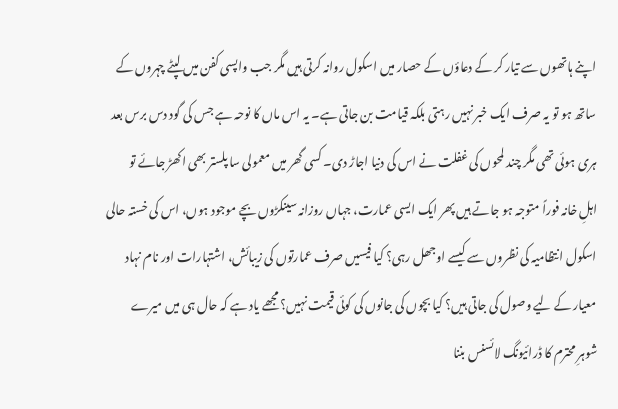اپنے ہاتھوں سے تیار کر کے دعاؤں کے حصار میں اسکول روانہ کرتی ہیں مگر جب واپسی کفن میں لپٹے چہروں کے ساتھ ہو تو یہ صرف ایک خبر نہیں رہتی بلکہ قیامت بن جاتی ہے۔ یہ اس ماں کا نوحہ ہے جس کی گود دس برس بعد ہری ہوئی تھی مگر چند لمحوں کی غفلت نے اس کی دنیا اجاڑ دی۔ کسی گھر میں معمولی سا پلستر بھی اکھڑ جائے تو اہلِ خانہ فوراً متوجہ ہو جاتے ہیں پھر ایک ایسی عمارت، جہاں روزانہ سینکڑوں بچے موجود ہوں، اس کی خستہ حالی اسکول انتظامیہ کی نظروں سے کیسے اوجھل رہی؟ کیا فیسیں صرف عمارتوں کی زیبائش، اشتہارات اور نام نہاد معیار کے لیے وصول کی جاتی ہیں؟ کیا بچوں کی جانوں کی کوئی قیمت نہیں؟ مجھے یاد ہے کہ حال ہی میں میرے شوہرِ محترم کا ڈرائیونگ لائسنس بننا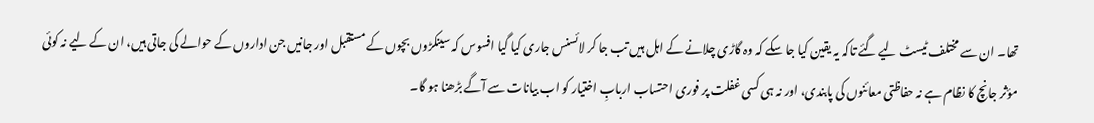تھا۔ ان سے مختلف ٹیسٹ لیے گئے تاکہ یہ یقین کیا جا سکے کہ وہ گاڑی چلانے کے اہل ہیں تب جا کر لائسنس جاری کیا گیا افسوس کہ سینکڑوں بچوں کے مستقبل اور جانیں جن اداروں کے حوالے کی جاتی ہیں، ان کے لیے نہ کوئی مؤثر جانچ کا نظام ہے نہ حفاظتی معائنوں کی پابندی، اور نہ ہی کسی غفلت پر فوری احتساب اربابِ اختیار کو اب بیانات سے آگے بڑھنا ہو گا۔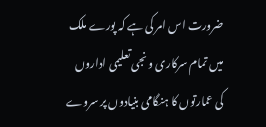ضرورت اس امر کی ہے کہ پورے ملک میں تمام سرکاری و نجی تعلیمی اداروں کی عمارتوں کا ہنگامی بنیادوں پر سروے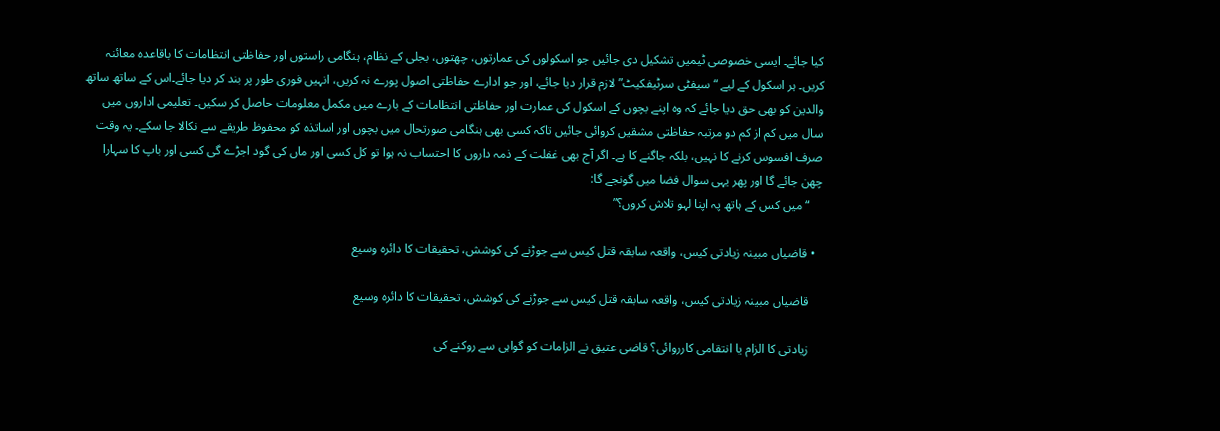کیا جائے۔ ایسی خصوصی ٹیمیں تشکیل دی جائیں جو اسکولوں کی عمارتوں، چھتوں، بجلی کے نظام، ہنگامی راستوں اور حفاظتی انتظامات کا باقاعدہ معائنہ کریں۔ ہر اسکول کے لیے “سیفٹی سرٹیفکیٹ” لازم قرار دیا جائے، اور جو ادارے حفاظتی اصول پورے نہ کریں، انہیں فوری طور پر بند کر دیا جائے۔اس کے ساتھ ساتھ والدین کو بھی حق دیا جائے کہ وہ اپنے بچوں کے اسکول کی عمارت اور حفاظتی انتظامات کے بارے میں مکمل معلومات حاصل کر سکیں۔ تعلیمی اداروں میں سال میں کم از کم دو مرتبہ حفاظتی مشقیں کروائی جائیں تاکہ کسی بھی ہنگامی صورتحال میں بچوں اور اساتذہ کو محفوظ طریقے سے نکالا جا سکے۔ یہ وقت صرف افسوس کرنے کا نہیں، بلکہ جاگنے کا ہے۔ اگر آج بھی غفلت کے ذمہ داروں کا احتساب نہ ہوا تو کل کسی اور ماں کی گود اجڑے گی کسی اور باپ کا سہارا چھن جائے گا اور پھر یہی سوال فضا میں گونجے گا:
    “میں کس کے ہاتھ پہ اپنا لہو تلاش کروں؟”

  • قاضیاں مبینہ زیادتی کیس، واقعہ سابقہ قتل کیس سے جوڑنے کی کوشش، تحقیقات کا دائرہ وسیع

    قاضیاں مبینہ زیادتی کیس، واقعہ سابقہ قتل کیس سے جوڑنے کی کوشش، تحقیقات کا دائرہ وسیع

    زیادتی کا الزام یا انتقامی کارروائی؟ قاضی عتیق نے الزامات کو گواہی سے روکنے کی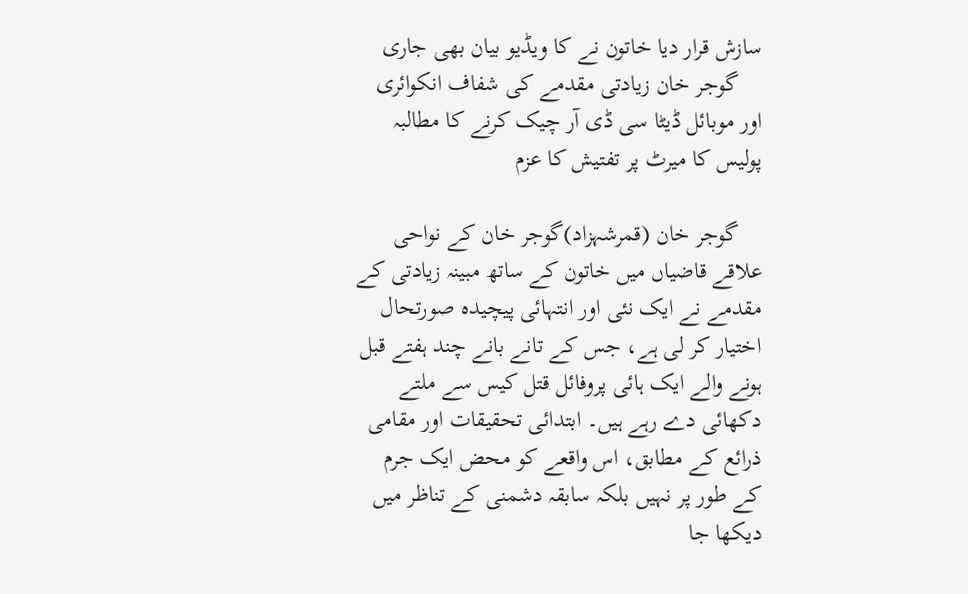سازش قرار دیا خاتون نے کا ویڈیو بیان بھی جاری
    گوجر خان زیادتی مقدمے کی شفاف انکوائری اور موبائل ڈیٹا سی ڈی آر چیک کرنے کا مطالبہ پولیس کا میرٹ پر تفتیش کا عزم

    گوجر خان (قمرشہزاد)گوجر خان کے نواحی علاقے قاضیاں میں خاتون کے ساتھ مبینہ زیادتی کے مقدمے نے ایک نئی اور انتہائی پیچیدہ صورتحال اختیار کر لی ہے، جس کے تانے بانے چند ہفتے قبل ہونے والے ایک ہائی پروفائل قتل کیس سے ملتے دکھائی دے رہے ہیں۔ ابتدائی تحقیقات اور مقامی ذرائع کے مطابق، اس واقعے کو محض ایک جرم کے طور پر نہیں بلکہ سابقہ دشمنی کے تناظر میں دیکھا جا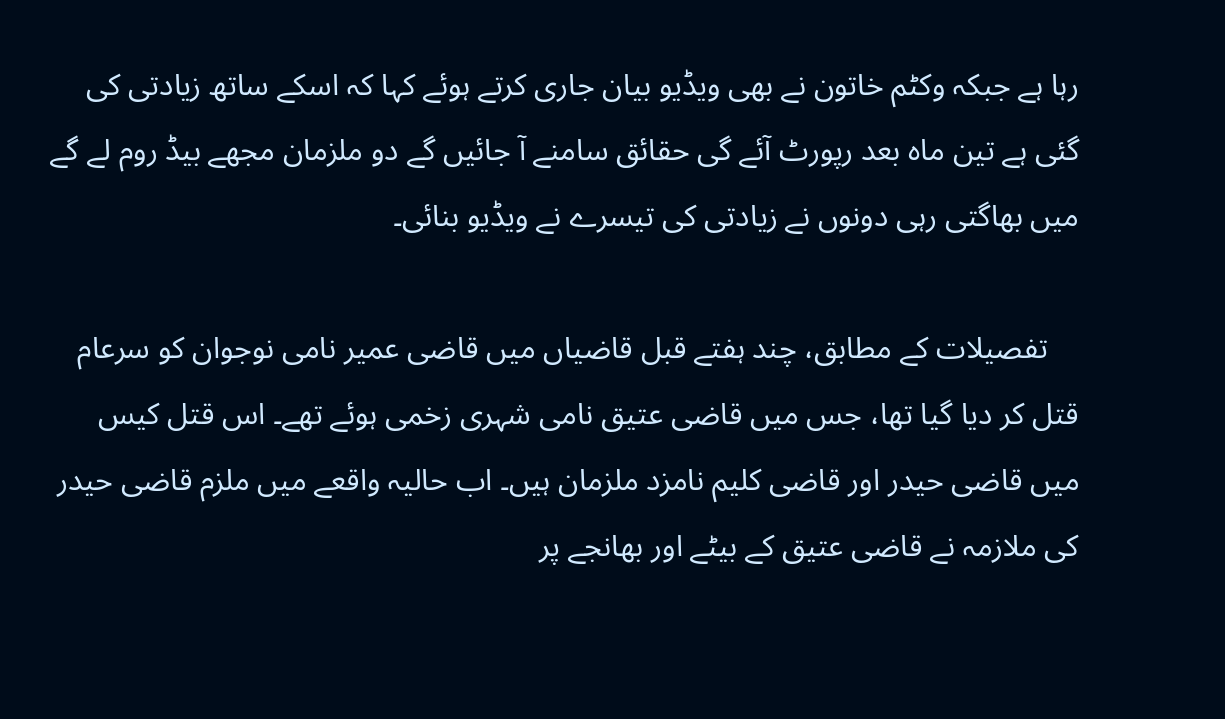رہا ہے جبکہ وکٹم خاتون نے بھی ویڈیو بیان جاری کرتے ہوئے کہا کہ اسکے ساتھ زیادتی کی گئی ہے تین ماہ بعد رپورٹ آئے گی حقائق سامنے آ جائیں گے دو ملزمان مجھے بیڈ روم لے گے میں بھاگتی رہی دونوں نے زیادتی کی تیسرے نے ویڈیو بنائی۔

    تفصیلات کے مطابق، چند ہفتے قبل قاضیاں میں قاضی عمیر نامی نوجوان کو سرعام قتل کر دیا گیا تھا، جس میں قاضی عتیق نامی شہری زخمی ہوئے تھے۔ اس قتل کیس میں قاضی حیدر اور قاضی کلیم نامزد ملزمان ہیں۔ اب حالیہ واقعے میں ملزم قاضی حیدر کی ملازمہ نے قاضی عتیق کے بیٹے اور بھانجے پر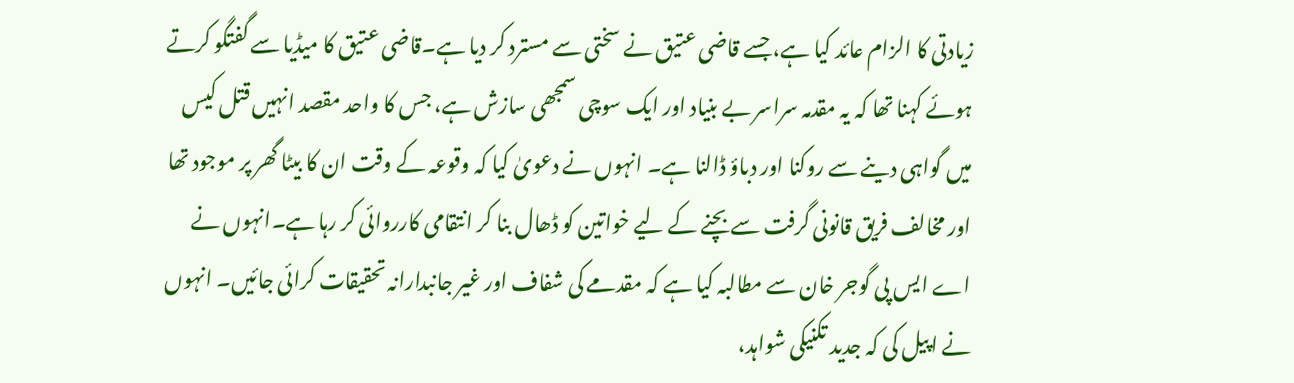زیادتی کا الزام عائد کیا ہے، جسے قاضی عتیق نے سختی سے مسترد کر دیا ہے۔قاضی عتیق کا میڈیا سے گفتگو کرتے ہوئے کہنا تھا کہ یہ مقدمہ سراسر بے بنیاد اور ایک سوچی سمجھی سازش ہے، جس کا واحد مقصد انہیں قتل کیس میں گواہی دینے سے روکنا اور دباؤ ڈالنا ہے۔ انہوں نے دعویٰ کیا کہ وقوعہ کے وقت ان کا بیٹا گھر پر موجود تھا اور مخالف فریق قانونی گرفت سے بچنے کے لیے خواتین کو ڈھال بنا کر انتقامی کارروائی کر رہا ہے۔انہوں نے اے ایس پی گوجر خان سے مطالبہ کیا ہے کہ مقدمے کی شفاف اور غیر جانبدارانہ تحقیقات کرائی جائیں۔ انہوں نے اپیل کی کہ جدید تکنیکی شواہد،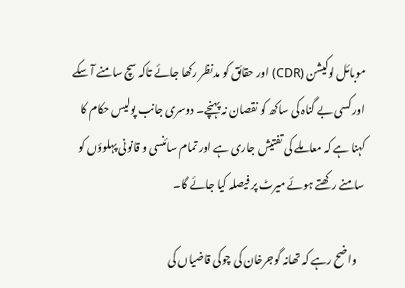موبائل لوکیشن (CDR) اور حقائق کو مدنظر رکھا جائے تاکہ سچ سامنے آ سکے اور کسی بے گناہ کی ساکھ کو نقصان نہ پہنچے۔ دوسری جانب پولیس حکام کا کہنا ہے کہ معاملے کی تفتیش جاری ہے اور تمام سائنسی و قانونی پہلوؤں کو سامنے رکھتے ہوئے میرٹ پر فیصلہ کیا جائے گا۔

    واضح رہے کہ تھانہ گوجرخان کی چوکی قاضیاں کی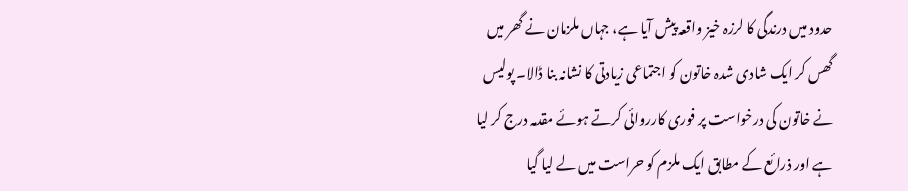حدود میں درندگی کا لرزہ خیز واقعہ پیش آیا ہے، جہاں ملزمان نے گھر میں گھس کر ایک شادی شدہ خاتون کو اجتماعی زیادتی کا نشانہ بنا ڈالا۔ پولیس نے خاتون کی درخواست پر فوری کارروائی کرتے ہوئے مقدمہ درج کر لیا ہے اور ذرائع کے مطابق ایک ملزم کو حراست میں لے لیا گیا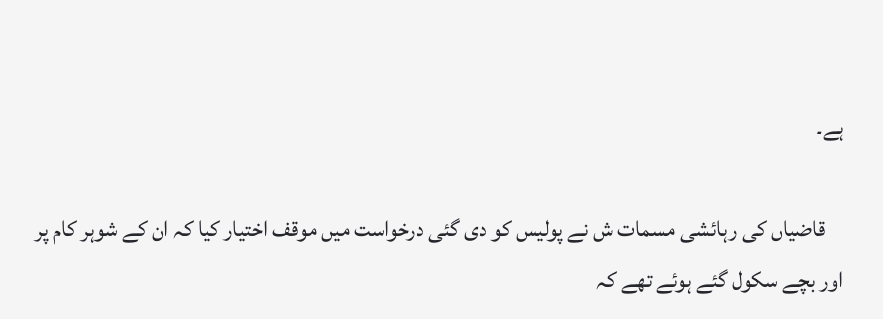ہے۔

    قاضیاں کی رہائشی مسمات ش نے پولیس کو دی گئی درخواست میں موقف اختیار کیا کہ ان کے شوہر کام پر اور بچے سکول گئے ہوئے تھے کہ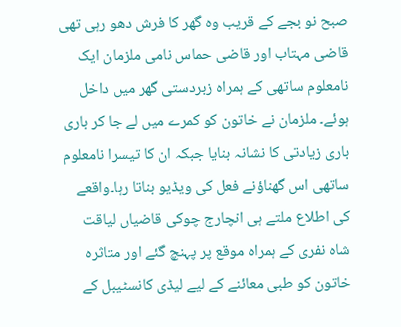صبح نو بجے کے قریب وہ گھر کا فرش دھو رہی تھی قاضی مہتاب اور قاضی حماس نامی ملزمان ایک نامعلوم ساتھی کے ہمراہ زبردستی گھر میں داخل ہوئے۔ ملزمان نے خاتون کو کمرے میں لے جا کر باری باری زیادتی کا نشانہ بنایا جبکہ ان کا تیسرا نامعلوم ساتھی اس گھناؤنے فعل کی ویڈیو بناتا رہا۔واقعے کی اطلاع ملتے ہی انچارج چوکی قاضیاں لیاقت شاہ نفری کے ہمراہ موقع پر پہنچ گئے اور متاثرہ خاتون کو طبی معائنے کے لیے لیڈی کانسٹیبل کے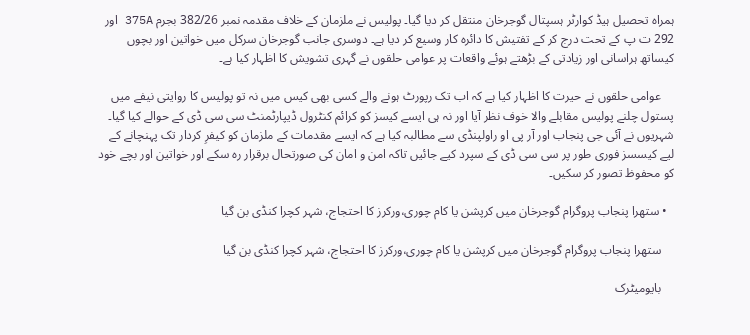ہمراہ تحصیل ہیڈ کوارٹر ہسپتال گوجرخان منتقل کر دیا گیا۔ پولیس نے ملزمان کے خلاف مقدمہ نمبر 382/26 بجرم 375A اور 292 ت پ کے تحت درج کر کے تفتیش کا دائرہ کار وسیع کر دیا ہے۔ دوسری جانب گوجرخان سرکل میں خواتین اور بچوں کیساتھ ہراسانی اور زیادتی کے بڑھتے ہوئے واقعات پر عوامی حلقوں نے گہری تشویش کا اظہار کیا ہے۔

    عوامی حلقوں نے حیرت کا اظہار کیا ہے کہ اب تک رپورٹ ہونے والے کسی بھی کیس میں نہ تو پولیس کا روایتی نیفے میں پستول چلنے پولیس مقابلے والا خوف نظر آیا اور نہ ہی ایسے کیسز کو کرائم کنٹرول ڈیپارٹمنٹ سی سی ڈی کے حوالے کیا گیا۔ شہریوں نے آئی جی پنجاب اور آر پی او راولپنڈی سے مطالبہ کیا ہے کہ ایسے مقدمات کے ملزمان کو کیفرِ کردار تک پہنچانے کے لیے کیسسز فوری طور پر سی سی ڈی کے سپرد کیے جائیں تاکہ امن و امان کی صورتحال برقرار رہ سکے اور خواتین اور بچے خود کو محفوظ تصور کر سکیں۔

  • ستھرا پنجاب پروگرام گوجرخان میں کرپشن یا کام چوری،ورکرز کا احتجاج، شہر کچرا کنڈی بن گیا

    ستھرا پنجاب پروگرام گوجرخان میں کرپشن یا کام چوری،ورکرز کا احتجاج، شہر کچرا کنڈی بن گیا

    بایومیٹرک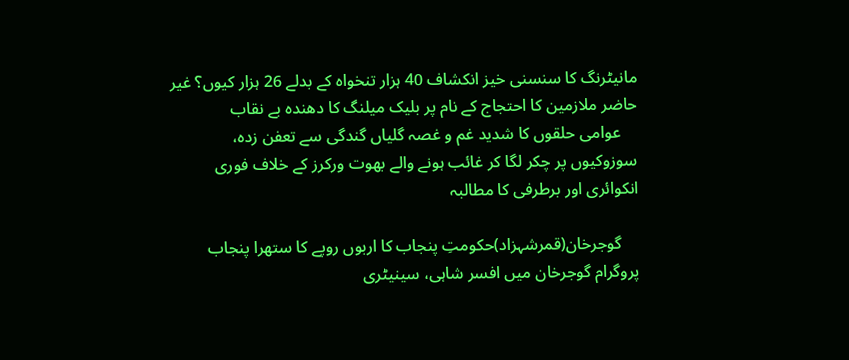مانیٹرنگ کا سنسنی خیز انکشاف 40 ہزار تنخواہ کے بدلے 26 ہزار کیوں؟ غیر حاضر ملازمین کا احتجاج کے نام پر بلیک میلنگ کا دھندہ بے نقاب
    عوامی حلقوں کا شدید غم و غصہ گلیاں گندگی سے تعفن زدہ، سوزوکیوں پر چکر لگا کر غائب ہونے والے بھوت ورکرز کے خلاف فوری انکوائری اور برطرفی کا مطالبہ

    گوجرخان(قمرشہزاد)حکومتِ پنجاب کا اربوں روپے کا ستھرا پنجاب پروگرام گوجرخان میں افسر شاہی، سینیٹری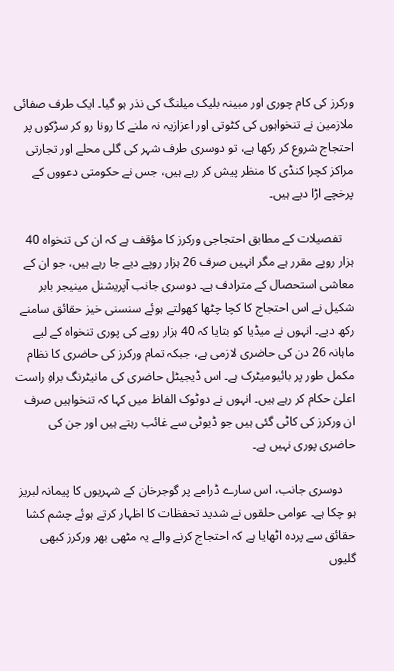ورکرز کی کام چوری اور مبینہ بلیک میلنگ کی نذر ہو گیا۔ ایک طرف صفائی ملازمین نے تنخواہوں کی کٹوتی اور اعزازیہ نہ ملنے کا رونا رو کر سڑکوں پر احتجاج شروع کر رکھا ہے، تو دوسری طرف شہر کی گلی محلے اور تجارتی مراکز کچرا کنڈی کا منظر پیش کر رہے ہیں، جس نے حکومتی دعووں کے پرخچے اڑا دیے ہیں۔

    تفصیلات کے مطابق احتجاجی ورکرز کا مؤقف ہے کہ ان کی تنخواہ 40 ہزار روپے مقرر ہے مگر انہیں صرف 26 ہزار روپے دیے جا رہے ہیں، جو ان کے معاشی استحصال کے مترادف ہے۔ دوسری جانب آپریشنل مینیجر بابر شکیل نے اس احتجاج کا کچا چٹھا کھولتے ہوئے سنسنی خیز حقائق سامنے رکھ دیے۔ انہوں نے میڈیا کو بتایا کہ 40 ہزار روپے کی پوری تنخواہ کے لیے ماہانہ 26 دن کی حاضری لازمی ہے، جبکہ تمام ورکرز کی حاضری کا نظام مکمل طور پر بائیومیٹرک ہے۔ اس ڈیجیٹل حاضری کی مانیٹرنگ براہِ راست اعلیٰ حکام کر رہے ہیں۔ انہوں نے دوٹوک الفاظ میں کہا کہ تنخواہیں صرف ان ورکرز کی کاٹی گئی ہیں جو ڈیوٹی سے غائب رہتے ہیں اور جن کی حاضری پوری نہیں ہے۔

    دوسری جانب، اس سارے ڈرامے پر گوجرخان کے شہریوں کا پیمانہ لبریز ہو چکا ہے۔ عوامی حلقوں نے شدید تحفظات کا اظہار کرتے ہوئے چشم کشا حقائق سے پردہ اٹھایا ہے کہ احتجاج کرنے والے یہ مٹھی بھر ورکرز کبھی گلیوں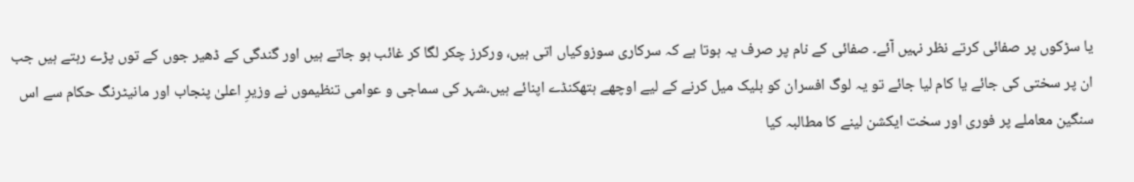یا سڑکوں پر صفائی کرتے نظر نہیں آئے۔ صفائی کے نام پر صرف یہ ہوتا ہے کہ سرکاری سوزوکیاں اتی ہیں، ورکرز چکر لگا کر غائب ہو جاتے ہیں اور گندگی کے ڈھیر جوں کے توں پڑے رہتے ہیں جب ان پر سختی کی جائے یا کام لیا جائے تو یہ لوگ افسران کو بلیک میل کرنے کے لیے اوچھے ہتھکنڈے اپنائے ہیں۔شہر کی سماجی و عوامی تنظیموں نے وزیرِ اعلیٰ پنجاب اور مانیٹرنگ حکام سے اس سنگین معاملے پر فوری اور سخت ایکشن لینے کا مطالبہ کیا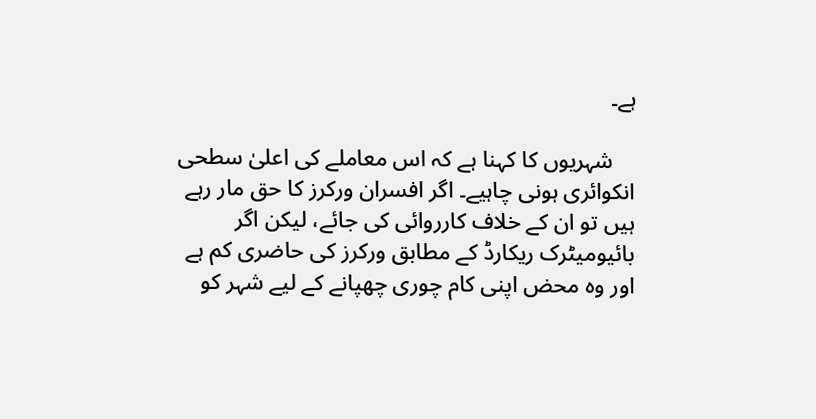ہے۔

    شہریوں کا کہنا ہے کہ اس معاملے کی اعلیٰ سطحی انکوائری ہونی چاہیے۔ اگر افسران ورکرز کا حق مار رہے ہیں تو ان کے خلاف کارروائی کی جائے، لیکن اگر بائیومیٹرک ریکارڈ کے مطابق ورکرز کی حاضری کم ہے اور وہ محض اپنی کام چوری چھپانے کے لیے شہر کو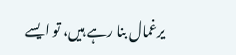یرغمال بنا رہے ہیں، تو ایسے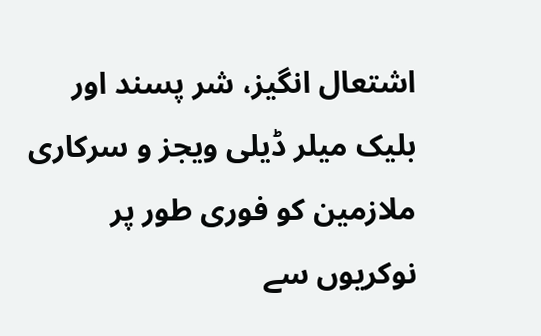اشتعال انگیز، شر پسند اور بلیک میلر ڈیلی ویجز و سرکاری ملازمین کو فوری طور پر نوکریوں سے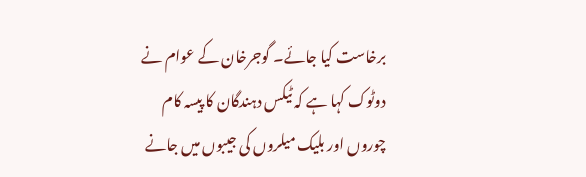برخاست کیا جائے۔ گوجرخان کے عوام نے دوٹوک کہا ہے کہ ٹیکس دہندگان کا پیسہ کام چوروں اور بلیک میلروں کی جیبوں میں جانے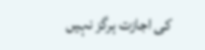کی اجازت ہرگز نہیں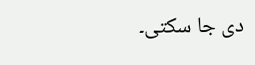دی جا سکتی۔